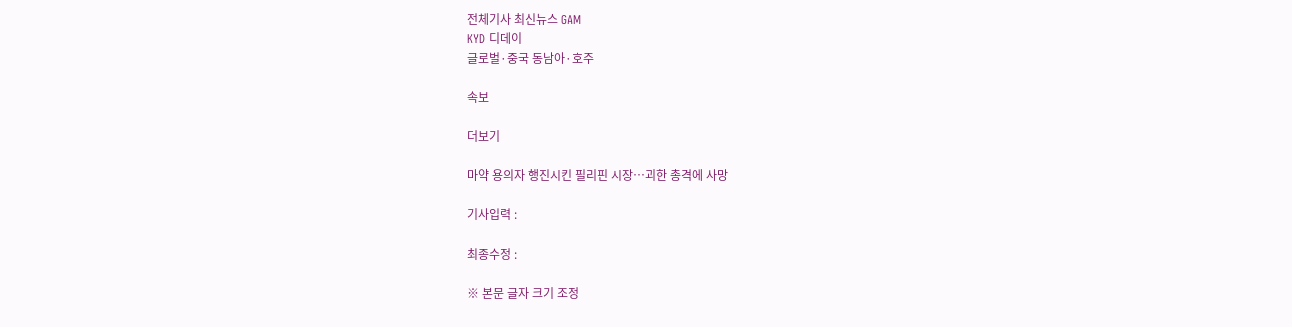전체기사 최신뉴스 GAM
KYD 디데이
글로벌·중국 동남아·호주

속보

더보기

마약 용의자 행진시킨 필리핀 시장…괴한 총격에 사망

기사입력 :

최종수정 :

※ 본문 글자 크기 조정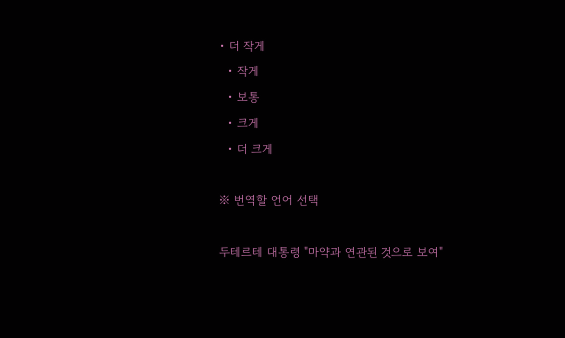• 더 작게
  • 작게
  • 보통
  • 크게
  • 더 크게

※ 번역할 언어 선택

두테르테 대통령 "마약과 연관된 것으로 보여"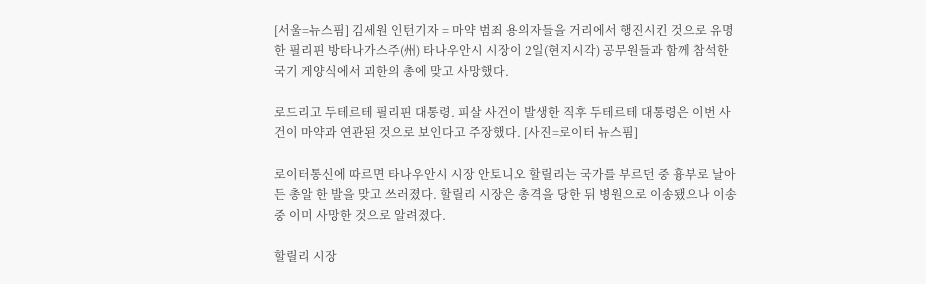[서울=뉴스핌] 김세원 인턴기자 = 마약 범죄 용의자들을 거리에서 행진시킨 것으로 유명한 필리핀 방타나가스주(州) 타나우안시 시장이 2일(현지시각) 공무원들과 함께 참석한 국기 게양식에서 괴한의 총에 맞고 사망했다.

로드리고 두테르테 필리핀 대통령. 피살 사건이 발생한 직후 두테르테 대통령은 이번 사건이 마약과 연관된 것으로 보인다고 주장했다. [사진=로이터 뉴스핌]

로이터통신에 따르면 타나우안시 시장 안토니오 할릴리는 국가를 부르던 중 흉부로 날아든 총알 한 발을 맞고 쓰러졌다. 할릴리 시장은 총격을 당한 뒤 병원으로 이송됐으나 이송 중 이미 사망한 것으로 알려졌다.

할릴리 시장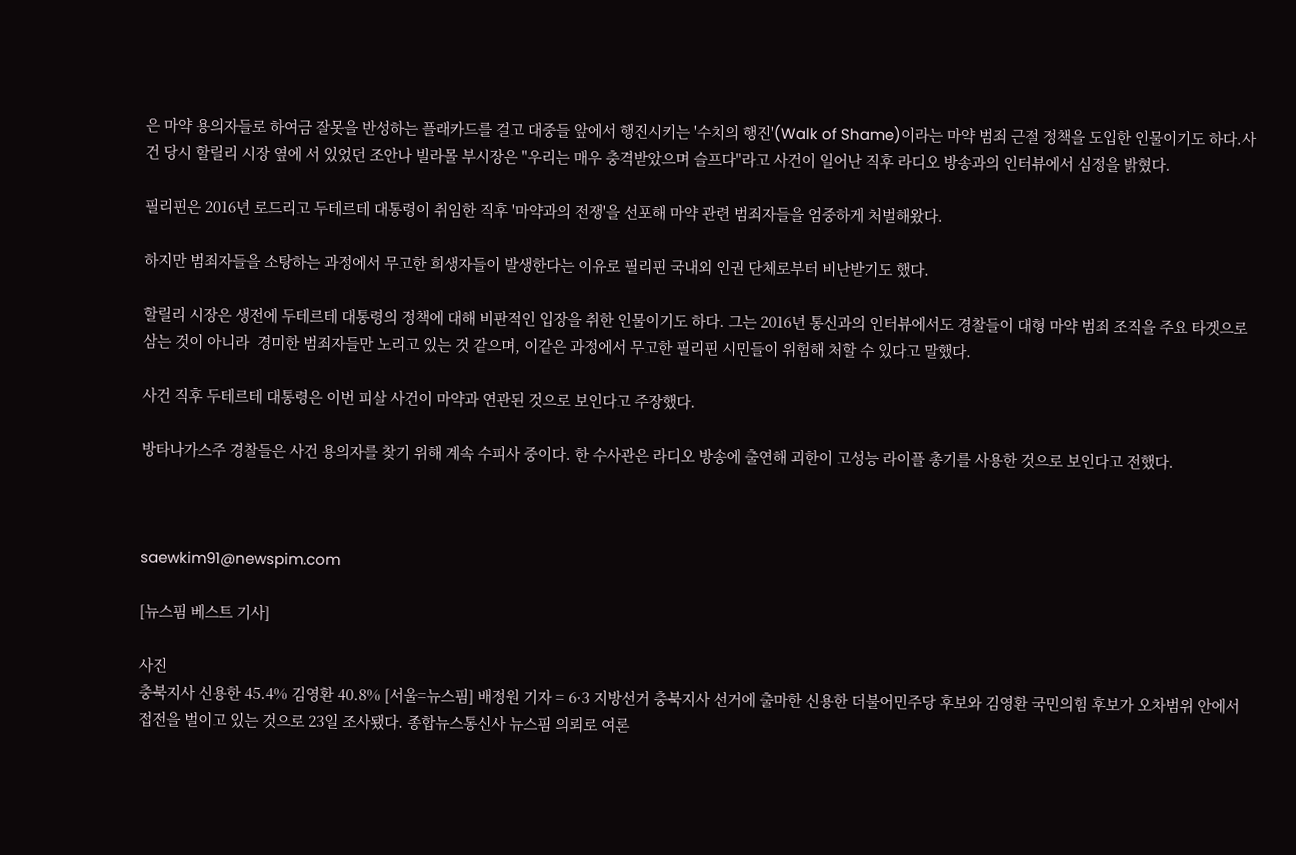은 마약 용의자들로 하여금 잘못을 반성하는 플래카드를 걸고 대중들 앞에서 행진시키는 '수치의 행진'(Walk of Shame)이라는 마약 범죄 근절 정책을 도입한 인물이기도 하다.사건 당시 할릴리 시장 옆에 서 있었던 조안나 빌라몰 부시장은 "우리는 매우 충격받았으며 슬프다"라고 사건이 일어난 직후 라디오 방송과의 인터뷰에서 심정을 밝혔다.

필리핀은 2016년 로드리고 두테르테 대통령이 취임한 직후 '마약과의 전쟁'을 선포해 마약 관련 범죄자들을 엄중하게 처벌해왔다.

하지만 범죄자들을 소탕하는 과정에서 무고한 희생자들이 발생한다는 이유로 필리핀 국내외 인권 단체로부터 비난받기도 했다.

할릴리 시장은 생전에 두테르테 대통령의 정책에 대해 비판적인 입장을 취한 인물이기도 하다. 그는 2016년 통신과의 인터뷰에서도 경찰들이 대형 마약 범죄 조직을 주요 타겟으로 삼는 것이 아니라  경미한 범죄자들만 노리고 있는 것 같으며, 이같은 과정에서 무고한 필리핀 시민들이 위험해 처할 수 있다고 말했다.

사건 직후 두테르테 대통령은 이번 피살 사건이 마약과 연관된 것으로 보인다고 주장했다.

방타나가스주 경찰들은 사건 용의자를 찾기 위해 계속 수피사 중이다. 한 수사관은 라디오 방송에 출연해 괴한이 고성능 라이플 총기를 사용한 것으로 보인다고 전했다.



saewkim91@newspim.com

[뉴스핌 베스트 기사]

사진
충북지사 신용한 45.4% 김영환 40.8% [서울=뉴스핌] 배정원 기자 = 6·3 지방선거 충북지사 선거에 출마한 신용한 더불어민주당 후보와 김영환 국민의힘 후보가 오차범위 안에서 접전을 벌이고 있는 것으로 23일 조사됐다. 종합뉴스통신사 뉴스핌 의뢰로 여론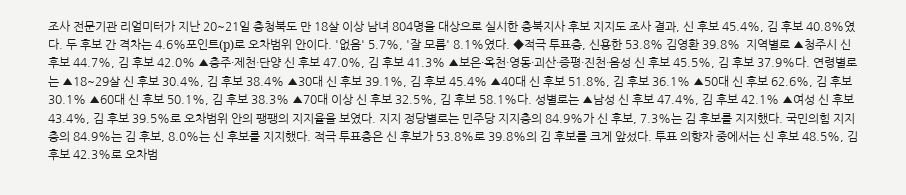조사 전문기관 리얼미터가 지난 20~21일 충청북도 만 18살 이상 남녀 804명을 대상으로 실시한 충북지사 후보 지지도 조사 결과, 신 후보 45.4%, 김 후보 40.8%였다. 두 후보 간 격차는 4.6%포인트(p)로 오차범위 안이다. '없음' 5.7%, '잘 모름' 8.1%였다. ◆적극 투표층, 신용한 53.8% 김영환 39.8%  지역별로 ▲청주시 신 후보 44.7%, 김 후보 42.0% ▲충주·제천·단양 신 후보 47.0%, 김 후보 41.3% ▲보은·옥천·영동·괴산·증평·진천·음성 신 후보 45.5%, 김 후보 37.9%다. 연령별로는 ▲18~29살 신 후보 30.4%, 김 후보 38.4% ▲30대 신 후보 39.1%, 김 후보 45.4% ▲40대 신 후보 51.8%, 김 후보 36.1% ▲50대 신 후보 62.6%, 김 후보 30.1% ▲60대 신 후보 50.1%, 김 후보 38.3% ▲70대 이상 신 후보 32.5%, 김 후보 58.1%다. 성별로는 ▲남성 신 후보 47.4%, 김 후보 42.1% ▲여성 신 후보 43.4%, 김 후보 39.5%로 오차범위 안의 팽팽의 지지율을 보였다. 지지 정당별로는 민주당 지지층의 84.9%가 신 후보, 7.3%는 김 후보를 지지했다. 국민의힘 지지층의 84.9%는 김 후보, 8.0%는 신 후보를 지지했다. 적극 투표층은 신 후보가 53.8%로 39.8%의 김 후보를 크게 앞섰다. 투표 의향자 중에서는 신 후보 48.5%, 김 후보 42.3%로 오차범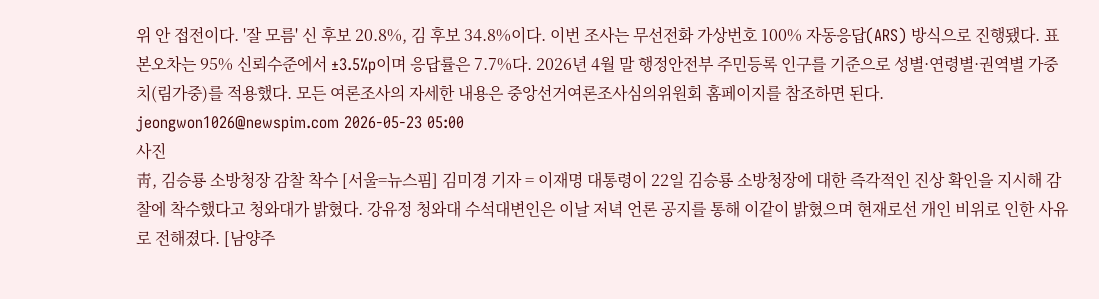위 안 접전이다. '잘 모름' 신 후보 20.8%, 김 후보 34.8%이다. 이번 조사는 무선전화 가상번호 100% 자동응답(ARS) 방식으로 진행됐다. 표본오차는 95% 신뢰수준에서 ±3.5%p이며 응답률은 7.7%다. 2026년 4월 말 행정안전부 주민등록 인구를 기준으로 성별·연령별·권역별 가중치(림가중)를 적용했다. 모든 여론조사의 자세한 내용은 중앙선거여론조사심의위원회 홈페이지를 참조하면 된다. jeongwon1026@newspim.com 2026-05-23 05:00
사진
靑, 김승룡 소방청장 감찰 착수 [서울=뉴스핌] 김미경 기자 = 이재명 대통령이 22일 김승룡 소방청장에 대한 즉각적인 진상 확인을 지시해 감찰에 착수했다고 청와대가 밝혔다. 강유정 청와대 수석대변인은 이날 저녁 언론 공지를 통해 이같이 밝혔으며 현재로선 개인 비위로 인한 사유로 전해졌다. [남양주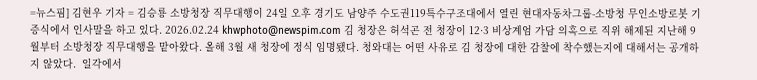=뉴스핌] 김현우 기자 = 김승룡 소방청장 직무대행이 24일 오후 경기도 남양주 수도권119특수구조대에서 열린 현대자동차그룹-소방청 무인소방로봇 기증식에서 인사말을 하고 있다. 2026.02.24 khwphoto@newspim.com 김 청장은 허석곤 전 청장이 12·3 비상계엄 가담 의혹으로 직위 해제된 지난해 9월부터 소방청장 직무대행을 맡아왔다. 올해 3월 새 청장에 정식 임명됐다. 청와대는 어떤 사유로 김 청장에 대한 감찰에 착수했는지에 대해서는 공개하지 않았다.  일각에서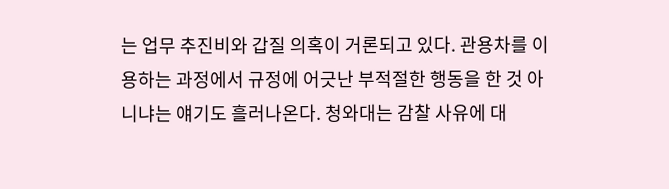는 업무 추진비와 갑질 의혹이 거론되고 있다. 관용차를 이용하는 과정에서 규정에 어긋난 부적절한 행동을 한 것 아니냐는 얘기도 흘러나온다. 청와대는 감찰 사유에 대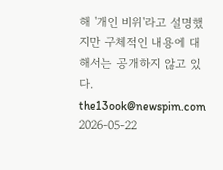해 '개인 비위'라고 설명했지만 구체적인 내용에 대해서는 공개하지 않고 있다. the13ook@newspim.com 2026-05-22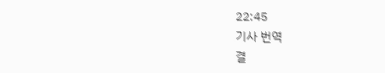22:45
기사 번역
결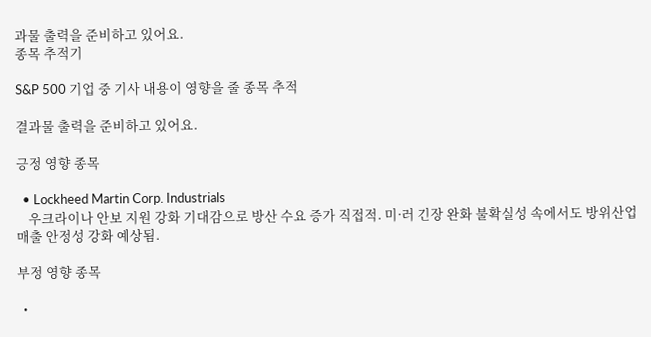과물 출력을 준비하고 있어요.
종목 추적기

S&P 500 기업 중 기사 내용이 영향을 줄 종목 추적

결과물 출력을 준비하고 있어요.

긍정 영향 종목

  • Lockheed Martin Corp. Industrials
    우크라이나 안보 지원 강화 기대감으로 방산 수요 증가 직접적. 미·러 긴장 완화 불확실성 속에서도 방위산업 매출 안정성 강화 예상됨.

부정 영향 종목

  •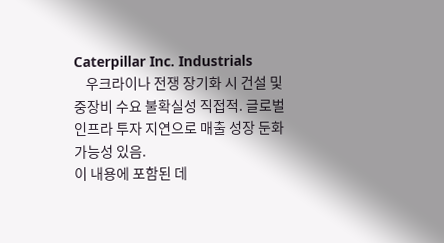Caterpillar Inc. Industrials
    우크라이나 전쟁 장기화 시 건설 및 중장비 수요 불확실성 직접적. 글로벌 인프라 투자 지연으로 매출 성장 둔화 가능성 있음.
이 내용에 포함된 데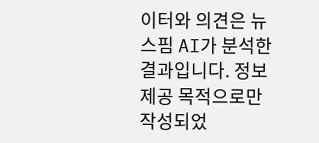이터와 의견은 뉴스핌 AI가 분석한 결과입니다. 정보 제공 목적으로만 작성되었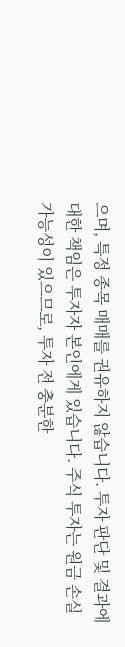으며, 특정 종목 매매를 권유하지 않습니다. 투자 판단 및 결과에 대한 책임은 투자자 본인에게 있습니다. 주식 투자는 원금 손실 가능성이 있으므로, 투자 전 충분한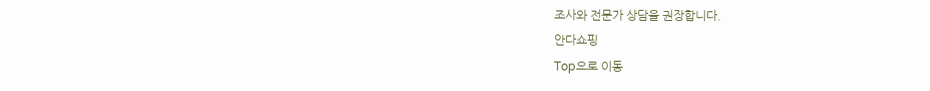조사와 전문가 상담을 권장합니다.
안다쇼핑
Top으로 이동